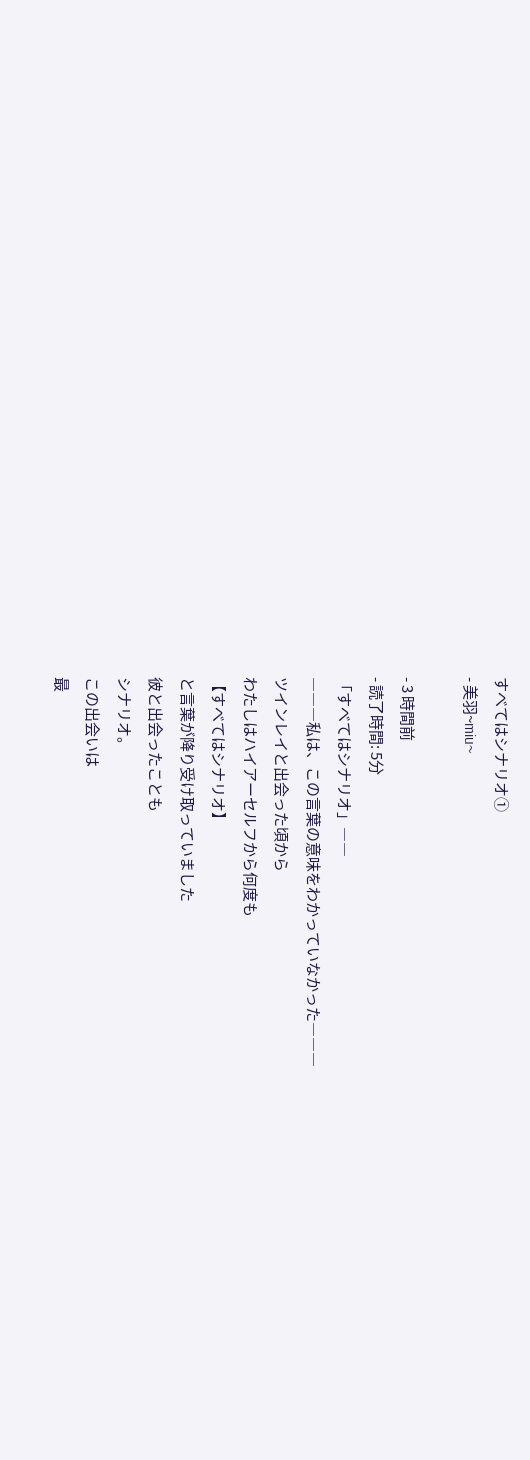すべてはシナリオ①
- 美羽~miu~

- 3 時間前
- 読了時間: 5分
「すべてはシナリオ」――
―――私は、この言葉の意味をわかっていなかった―――
ツインレイと出会った頃から
わたしはハイアーセルフから何度も
【すべてはシナリオ】
と言葉が降り受け取っていました
彼と出会ったことも
シナリオ。
この出会いは
最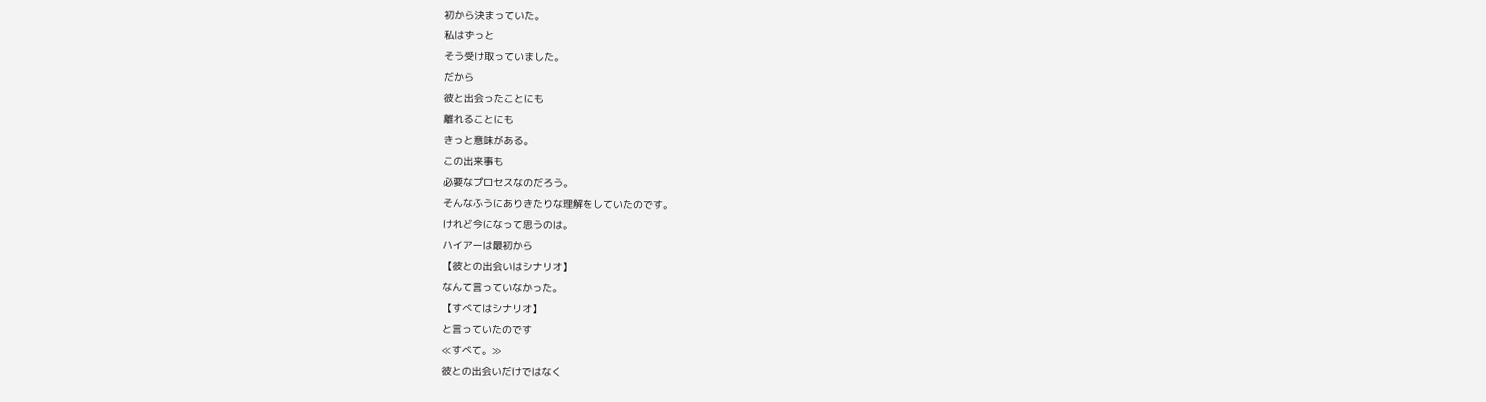初から決まっていた。
私はずっと
そう受け取っていました。
だから
彼と出会ったことにも
離れることにも
きっと意味がある。
この出来事も
必要なプロセスなのだろう。
そんなふうにありきたりな理解をしていたのです。
けれど今になって思うのは。
ハイアーは最初から
【彼との出会いはシナリオ】
なんて言っていなかった。
【すべてはシナリオ】
と言っていたのです
≪すべて。≫
彼との出会いだけではなく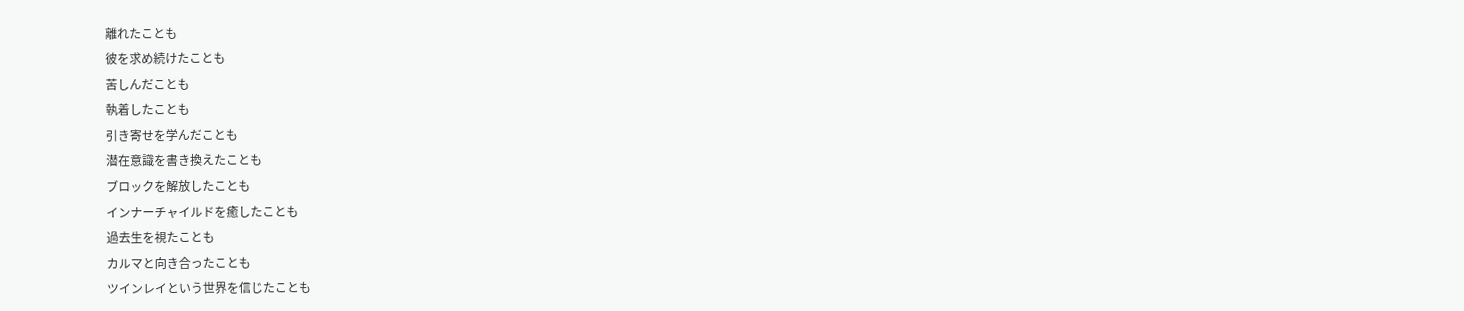離れたことも
彼を求め続けたことも
苦しんだことも
執着したことも
引き寄せを学んだことも
潜在意識を書き換えたことも
ブロックを解放したことも
インナーチャイルドを癒したことも
過去生を視たことも
カルマと向き合ったことも
ツインレイという世界を信じたことも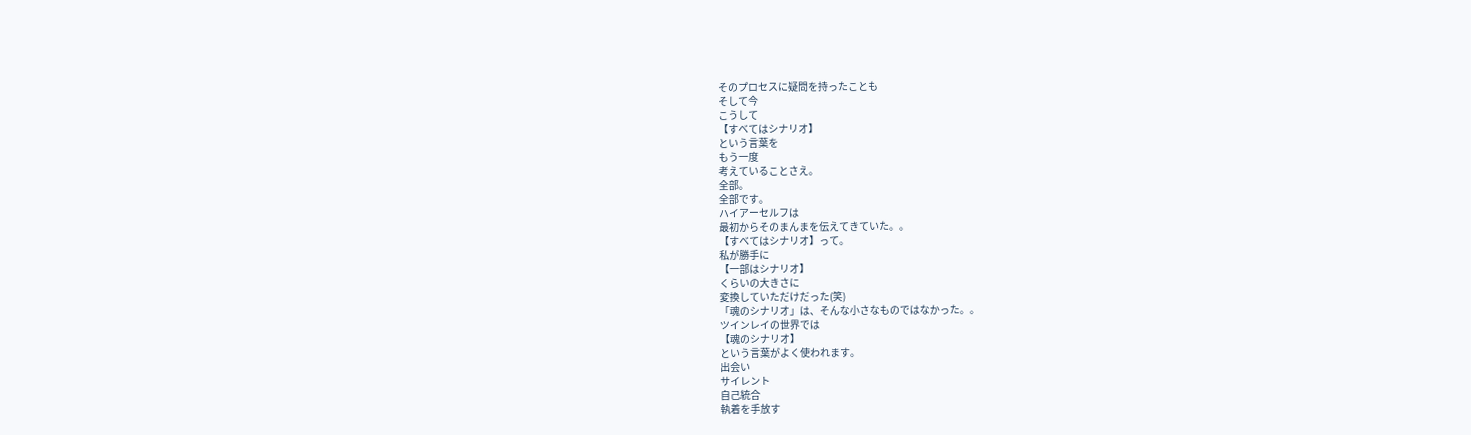そのプロセスに疑問を持ったことも
そして今
こうして
【すべてはシナリオ】
という言葉を
もう一度
考えていることさえ。
全部。
全部です。
ハイアーセルフは
最初からそのまんまを伝えてきていた。。
【すべてはシナリオ】って。
私が勝手に
【一部はシナリオ】
くらいの大きさに
変換していただけだった(笑)
「魂のシナリオ」は、そんな小さなものではなかった。。
ツインレイの世界では
【魂のシナリオ】
という言葉がよく使われます。
出会い
サイレント
自己統合
執着を手放す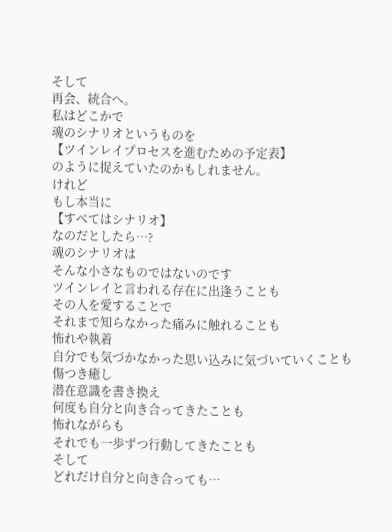そして
再会、統合へ。
私はどこかで
魂のシナリオというものを
【ツインレイプロセスを進むための予定表】
のように捉えていたのかもしれません。
けれど
もし本当に
【すべてはシナリオ】
なのだとしたら…?
魂のシナリオは
そんな小さなものではないのです
ツインレイと言われる存在に出逢うことも
その人を愛することで
それまで知らなかった痛みに触れることも
怖れや執着
自分でも気づかなかった思い込みに気づいていくことも
傷つき癒し
潜在意識を書き換え
何度も自分と向き合ってきたことも
怖れながらも
それでも一歩ずつ行動してきたことも
そして
どれだけ自分と向き合っても…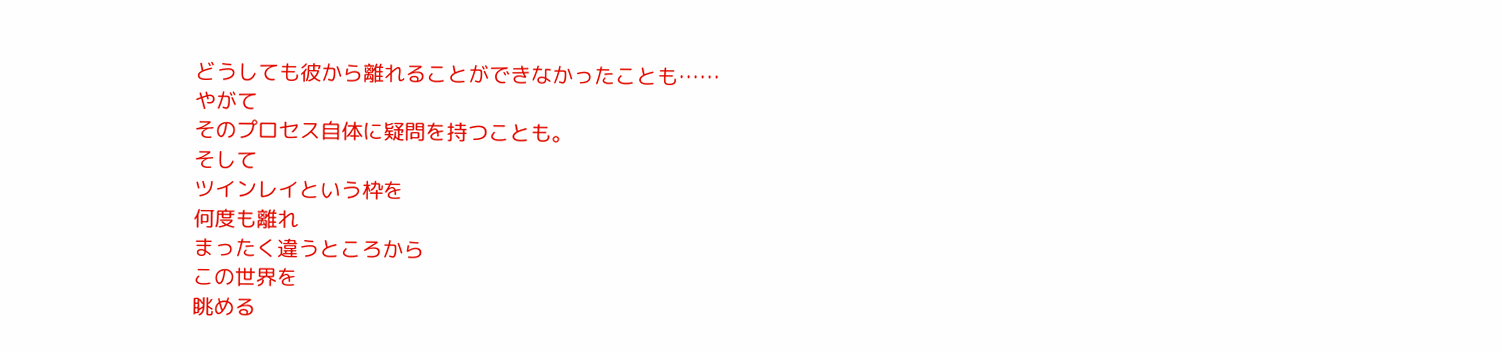どうしても彼から離れることができなかったことも……
やがて
そのプロセス自体に疑問を持つことも。
そして
ツインレイという枠を
何度も離れ
まったく違うところから
この世界を
眺める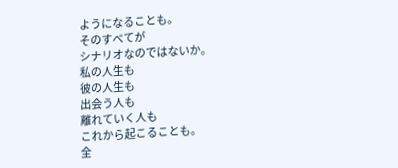ようになることも。
そのすべてが
シナリオなのではないか。
私の人生も
彼の人生も
出会う人も
離れていく人も
これから起こることも。
全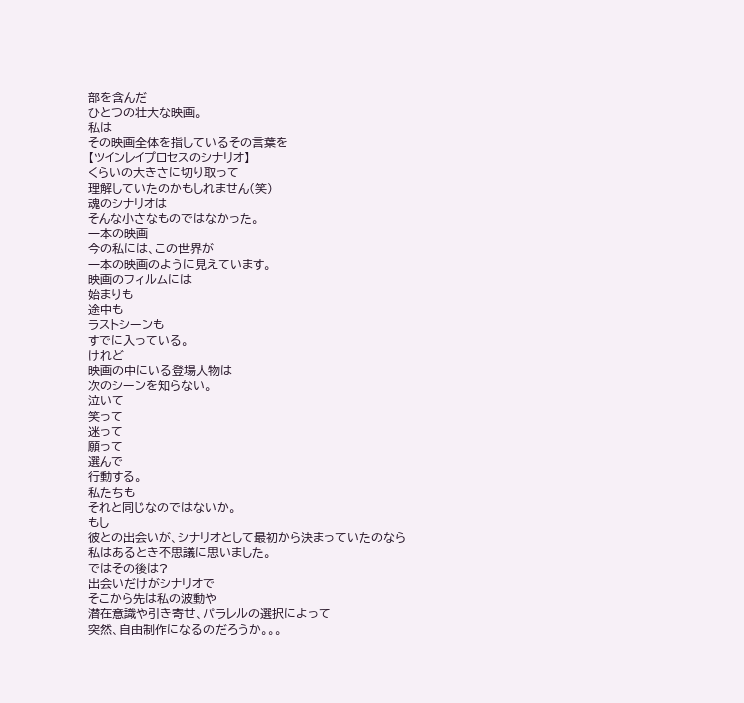部を含んだ
ひとつの壮大な映画。
私は
その映画全体を指しているその言葉を
【ツインレイプロセスのシナリオ】
くらいの大きさに切り取って
理解していたのかもしれません(笑)
魂のシナリオは
そんな小さなものではなかった。
一本の映画
今の私には、この世界が
一本の映画のように見えています。
映画のフィルムには
始まりも
途中も
ラストシーンも
すでに入っている。
けれど
映画の中にいる登場人物は
次のシーンを知らない。
泣いて
笑って
迷って
願って
選んで
行動する。
私たちも
それと同じなのではないか。
もし
彼との出会いが、シナリオとして最初から決まっていたのなら
私はあるとき不思議に思いました。
ではその後は?
出会いだけがシナリオで
そこから先は私の波動や
潜在意識や引き寄せ、パラレルの選択によって
突然、自由制作になるのだろうか。。。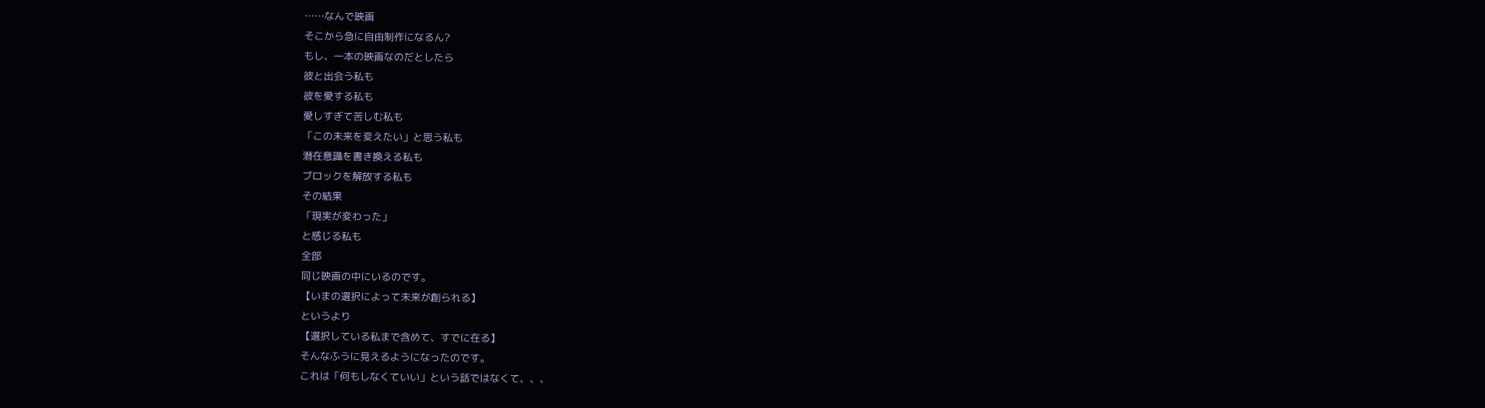……なんで映画
そこから急に自由制作になるん?
もし、一本の映画なのだとしたら
彼と出会う私も
彼を愛する私も
愛しすぎて苦しむ私も
「この未来を変えたい」と思う私も
潜在意識を書き換える私も
ブロックを解放する私も
その結果
「現実が変わった」
と感じる私も
全部
同じ映画の中にいるのです。
【いまの選択によって未来が創られる】
というより
【選択している私まで含めて、すでに在る】
そんなふうに見えるようになったのです。
これは「何もしなくていい」という話ではなくて、、、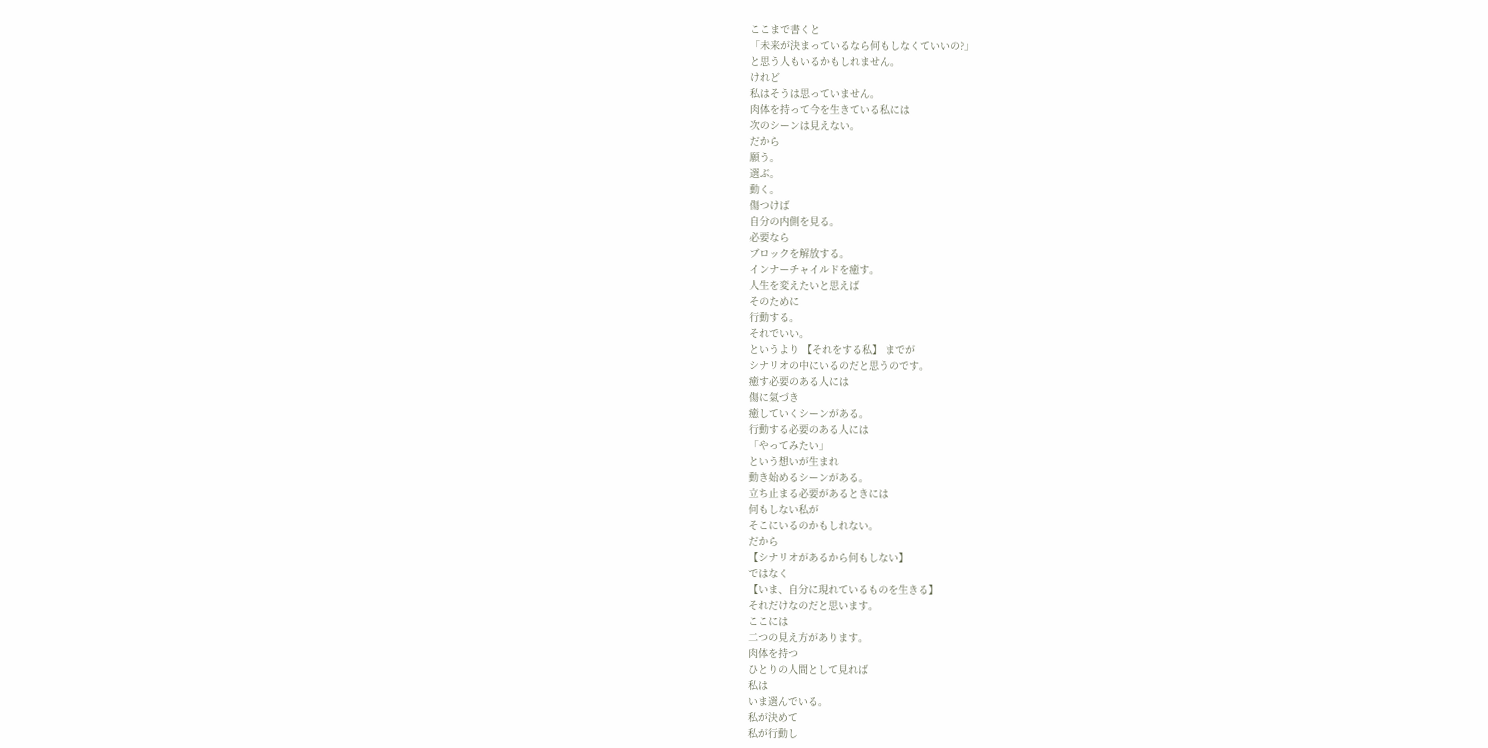ここまで書くと
「未来が決まっているなら何もしなくていいの?」
と思う人もいるかもしれません。
けれど
私はそうは思っていません。
肉体を持って今を生きている私には
次のシーンは見えない。
だから
願う。
選ぶ。
動く。
傷つけば
自分の内側を見る。
必要なら
ブロックを解放する。
インナーチャイルドを癒す。
人生を変えたいと思えば
そのために
行動する。
それでいい。
というより 【それをする私】 までが
シナリオの中にいるのだと思うのです。
癒す必要のある人には
傷に氣づき
癒していくシーンがある。
行動する必要のある人には
「やってみたい」
という想いが生まれ
動き始めるシーンがある。
立ち止まる必要があるときには
何もしない私が
そこにいるのかもしれない。
だから
【シナリオがあるから何もしない】
ではなく
【いま、自分に現れているものを生きる】
それだけなのだと思います。
ここには
二つの見え方があります。
肉体を持つ
ひとりの人間として見れば
私は
いま選んでいる。
私が決めて
私が行動し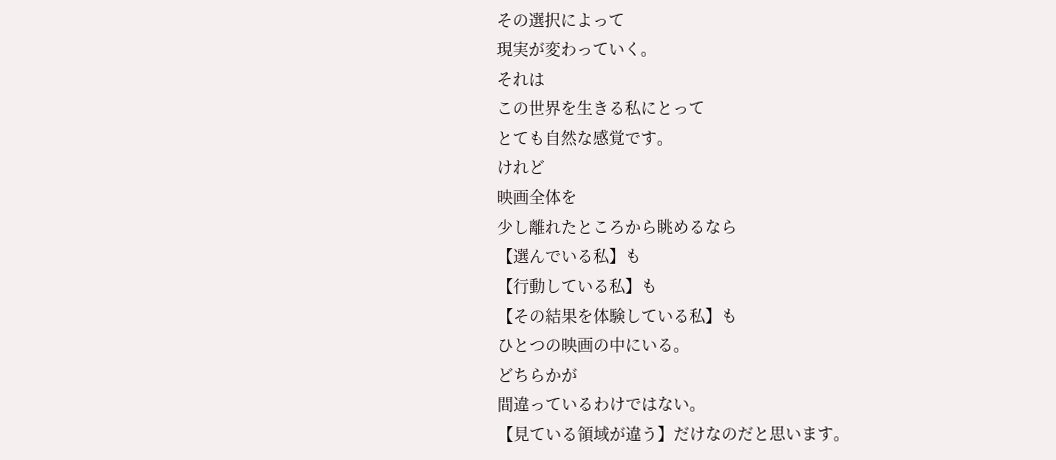その選択によって
現実が変わっていく。
それは
この世界を生きる私にとって
とても自然な感覚です。
けれど
映画全体を
少し離れたところから眺めるなら
【選んでいる私】も
【行動している私】も
【その結果を体験している私】も
ひとつの映画の中にいる。
どちらかが
間違っているわけではない。
【見ている領域が違う】だけなのだと思います。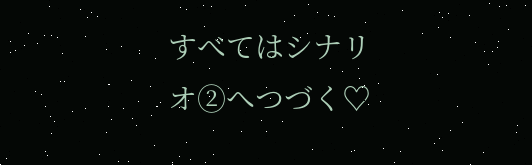すべてはシナリオ②へつづく♡